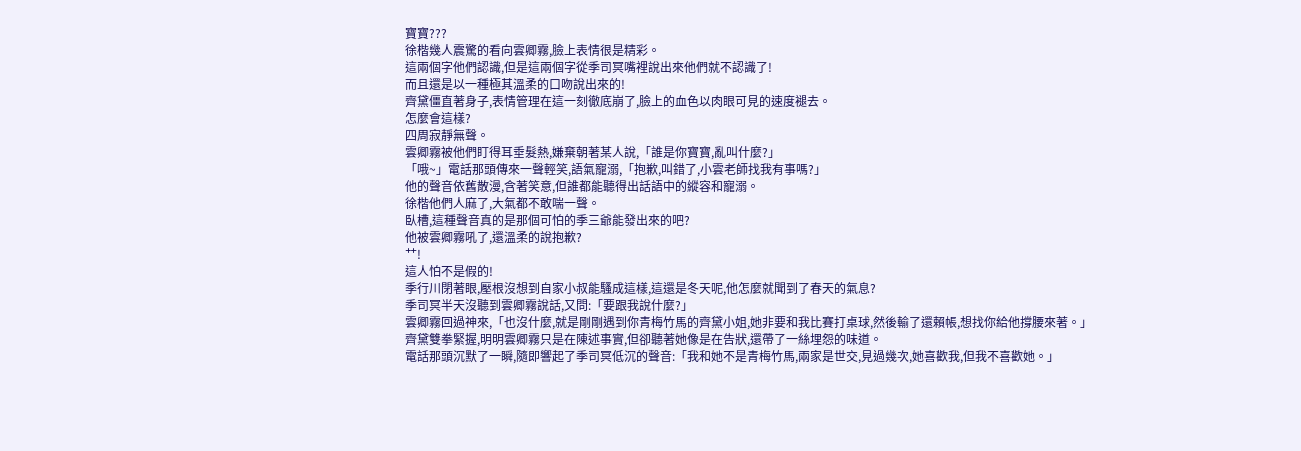寶寶???
徐楷幾人震驚的看向雲卿霧,臉上表情很是精彩。
這兩個字他們認識,但是這兩個字從季司冥嘴裡說出來他們就不認識了!
而且還是以一種極其溫柔的口吻說出來的!
齊黛僵直著身子,表情管理在這一刻徹底崩了,臉上的血色以肉眼可見的速度褪去。
怎麼會這樣?
四周寂靜無聲。
雲卿霧被他們盯得耳垂髮熱,嫌棄朝著某人說,「誰是你寶寶,亂叫什麼?」
「哦~」電話那頭傳來一聲輕笑,語氣寵溺,「抱歉,叫錯了,小雲老師找我有事嗎?」
他的聲音依舊散漫,含著笑意,但誰都能聽得出話語中的縱容和寵溺。
徐楷他們人麻了,大氣都不敢喘一聲。
臥槽,這種聲音真的是那個可怕的季三爺能發出來的吧?
他被雲卿霧吼了,還溫柔的說抱歉?
艹!
這人怕不是假的!
季行川閉著眼,壓根沒想到自家小叔能騷成這樣,這還是冬天呢,他怎麼就聞到了春天的氣息?
季司冥半天沒聽到雲卿霧說話,又問:「要跟我說什麼?」
雲卿霧回過神來,「也沒什麼,就是剛剛遇到你青梅竹馬的齊黛小姐,她非要和我比賽打桌球,然後輸了還賴帳,想找你給他撐腰來著。」
齊黛雙拳緊握,明明雲卿霧只是在陳述事實,但卻聽著她像是在告狀,還帶了一絲埋怨的味道。
電話那頭沉默了一瞬,隨即響起了季司冥低沉的聲音:「我和她不是青梅竹馬,兩家是世交,見過幾次,她喜歡我,但我不喜歡她。」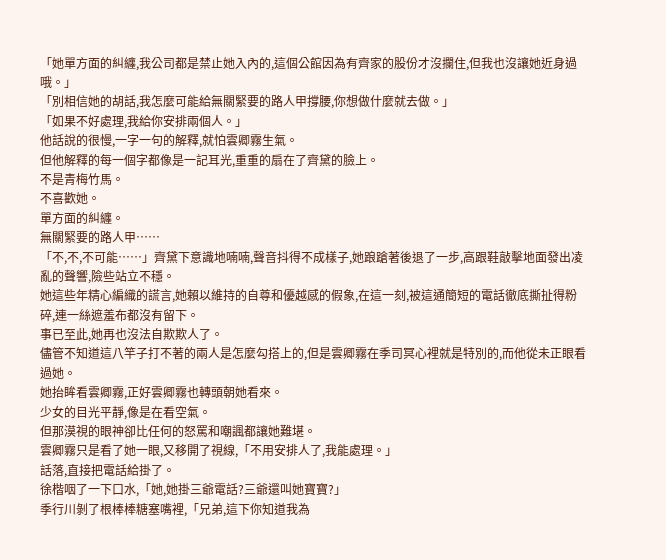「她單方面的糾纏,我公司都是禁止她入內的,這個公館因為有齊家的股份才沒攔住,但我也沒讓她近身過哦。」
「別相信她的胡話,我怎麼可能給無關緊要的路人甲撐腰,你想做什麼就去做。」
「如果不好處理,我給你安排兩個人。」
他話說的很慢,一字一句的解釋,就怕雲卿霧生氣。
但他解釋的每一個字都像是一記耳光,重重的扇在了齊黛的臉上。
不是青梅竹馬。
不喜歡她。
單方面的糾纏。
無關緊要的路人甲……
「不,不,不可能……」齊黛下意識地喃喃,聲音抖得不成樣子,她踉蹌著後退了一步,高跟鞋敲擊地面發出凌亂的聲響,險些站立不穩。
她這些年精心編織的謊言,她賴以維持的自尊和優越感的假象,在這一刻,被這通簡短的電話徹底撕扯得粉碎,連一絲遮羞布都沒有留下。
事已至此,她再也沒法自欺欺人了。
儘管不知道這八竿子打不著的兩人是怎麼勾搭上的,但是雲卿霧在季司冥心裡就是特別的,而他從未正眼看過她。
她抬眸看雲卿霧,正好雲卿霧也轉頭朝她看來。
少女的目光平靜,像是在看空氣。
但那漠視的眼神卻比任何的怒罵和嘲諷都讓她難堪。
雲卿霧只是看了她一眼,又移開了視線,「不用安排人了,我能處理。」
話落,直接把電話給掛了。
徐楷咽了一下口水,「她,她掛三爺電話?三爺還叫她寶寶?」
季行川剝了根棒棒糖塞嘴裡,「兄弟,這下你知道我為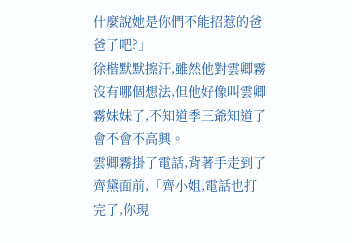什麼說她是你們不能招惹的爸爸了吧?」
徐楷默默擦汗,雖然他對雲卿霧沒有哪個想法,但他好像叫雲卿霧妹妹了,不知道季三爺知道了會不會不高興。
雲卿霧掛了電話,背著手走到了齊黛面前,「齊小姐,電話也打完了,你現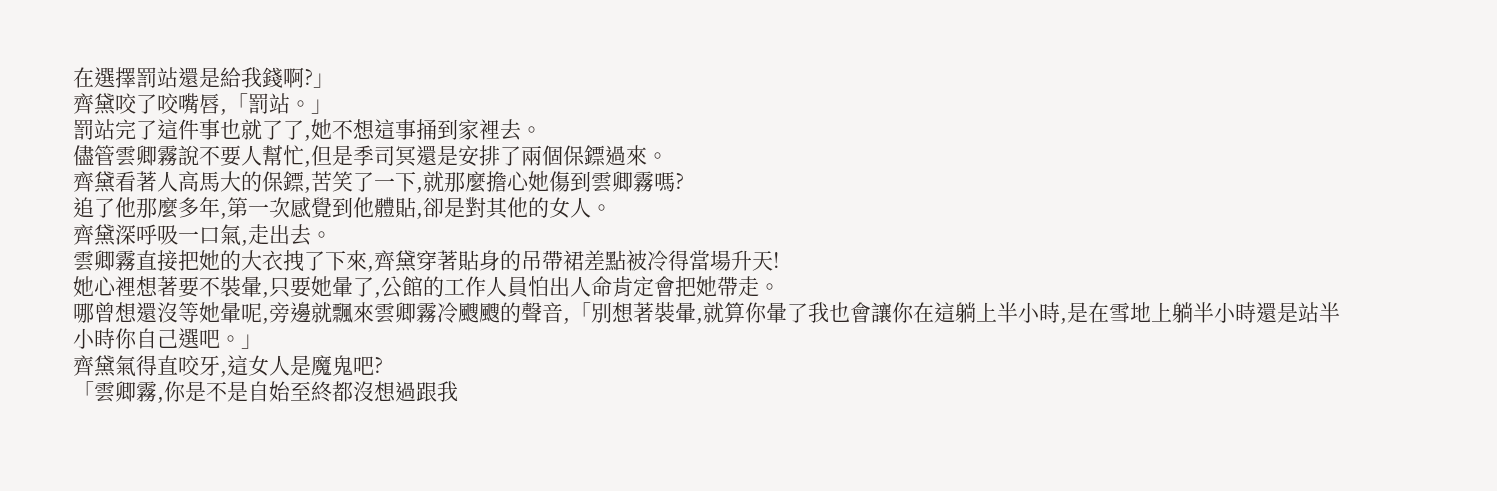在選擇罰站還是給我錢啊?」
齊黛咬了咬嘴唇,「罰站。」
罰站完了這件事也就了了,她不想這事捅到家裡去。
儘管雲卿霧說不要人幫忙,但是季司冥還是安排了兩個保鏢過來。
齊黛看著人高馬大的保鏢,苦笑了一下,就那麼擔心她傷到雲卿霧嗎?
追了他那麼多年,第一次感覺到他體貼,卻是對其他的女人。
齊黛深呼吸一口氣,走出去。
雲卿霧直接把她的大衣拽了下來,齊黛穿著貼身的吊帶裙差點被冷得當場升天!
她心裡想著要不裝暈,只要她暈了,公館的工作人員怕出人命肯定會把她帶走。
哪曾想還沒等她暈呢,旁邊就飄來雲卿霧冷颼颼的聲音,「別想著裝暈,就算你暈了我也會讓你在這躺上半小時,是在雪地上躺半小時還是站半小時你自己選吧。」
齊黛氣得直咬牙,這女人是魔鬼吧?
「雲卿霧,你是不是自始至終都沒想過跟我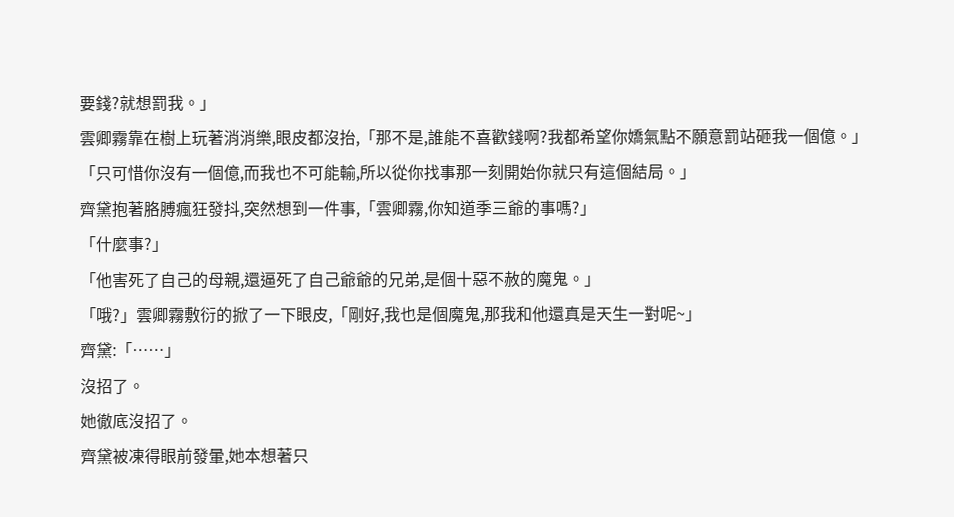要錢?就想罰我。」
雲卿霧靠在樹上玩著消消樂,眼皮都沒抬,「那不是,誰能不喜歡錢啊?我都希望你嬌氣點不願意罰站砸我一個億。」
「只可惜你沒有一個億,而我也不可能輸,所以從你找事那一刻開始你就只有這個結局。」
齊黛抱著胳膊瘋狂發抖,突然想到一件事,「雲卿霧,你知道季三爺的事嗎?」
「什麼事?」
「他害死了自己的母親,還逼死了自己爺爺的兄弟,是個十惡不赦的魔鬼。」
「哦?」雲卿霧敷衍的掀了一下眼皮,「剛好,我也是個魔鬼,那我和他還真是天生一對呢~」
齊黛:「……」
沒招了。
她徹底沒招了。
齊黛被凍得眼前發暈,她本想著只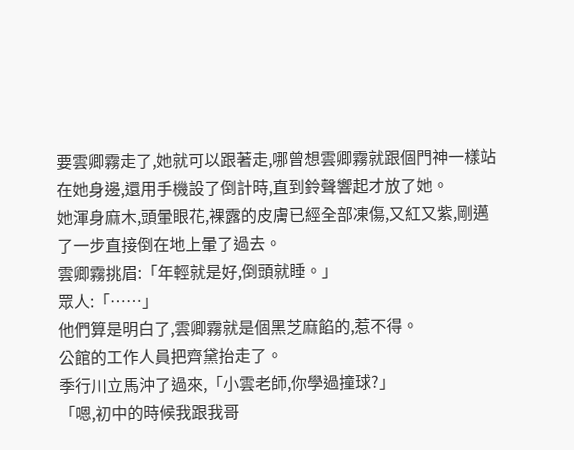要雲卿霧走了,她就可以跟著走,哪曾想雲卿霧就跟個門神一樣站在她身邊,還用手機設了倒計時,直到鈴聲響起才放了她。
她渾身麻木,頭暈眼花,裸露的皮膚已經全部凍傷,又紅又紫,剛邁了一步直接倒在地上暈了過去。
雲卿霧挑眉:「年輕就是好,倒頭就睡。」
眾人:「……」
他們算是明白了,雲卿霧就是個黑芝麻餡的,惹不得。
公館的工作人員把齊黛抬走了。
季行川立馬沖了過來,「小雲老師,你學過撞球?」
「嗯,初中的時候我跟我哥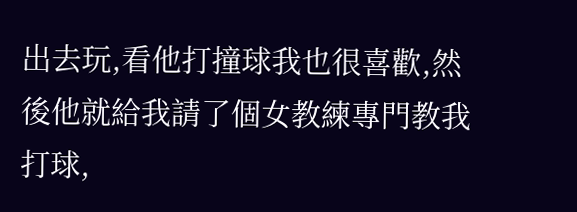出去玩,看他打撞球我也很喜歡,然後他就給我請了個女教練專門教我打球,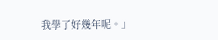我學了好幾年呢。」